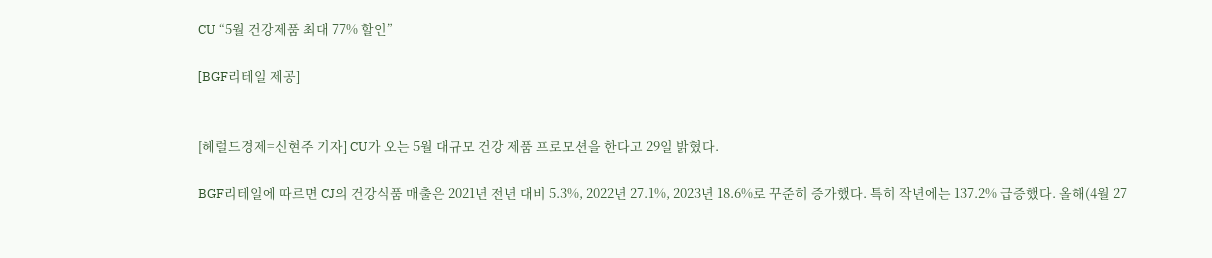CU “5월 건강제품 최대 77% 할인”

[BGF리테일 제공]


[헤럴드경제=신현주 기자] CU가 오는 5월 대규모 건강 제품 프로모션을 한다고 29일 밝혔다.

BGF리테일에 따르면 CJ의 건강식품 매출은 2021년 전년 대비 5.3%, 2022년 27.1%, 2023년 18.6%로 꾸준히 증가했다. 특히 작년에는 137.2% 급증했다. 올해(4월 27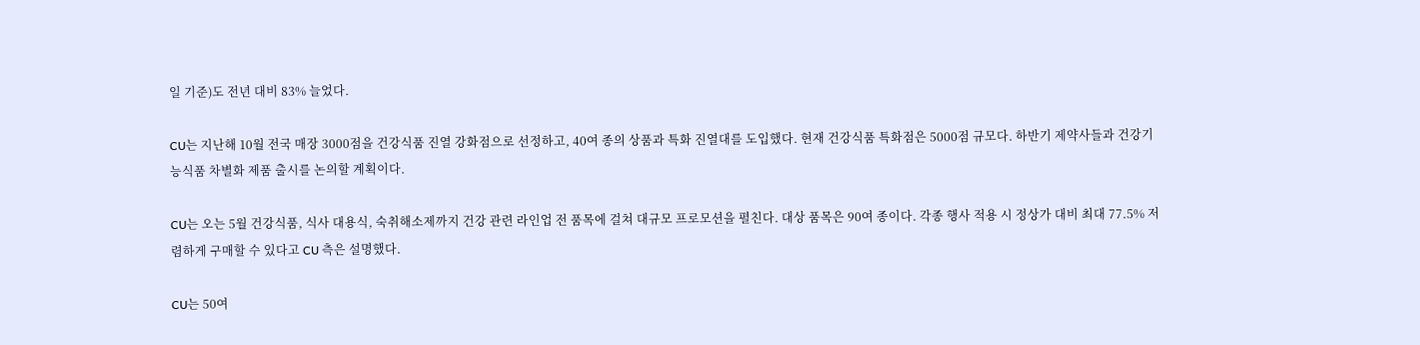일 기준)도 전년 대비 83% 늘었다.

CU는 지난해 10월 전국 매장 3000점을 건강식품 진열 강화점으로 선정하고, 40여 종의 상품과 특화 진열대를 도입했다. 현재 건강식품 특화점은 5000점 규모다. 하반기 제약사들과 건강기능식품 차별화 제품 출시를 논의할 계획이다.

CU는 오는 5월 건강식품, 식사 대용식, 숙취해소제까지 건강 관련 라인업 전 품목에 걸쳐 대규모 프로모션을 펼친다. 대상 품목은 90여 종이다. 각종 행사 적용 시 정상가 대비 최대 77.5% 저렴하게 구매할 수 있다고 CU 측은 설명했다.

CU는 50여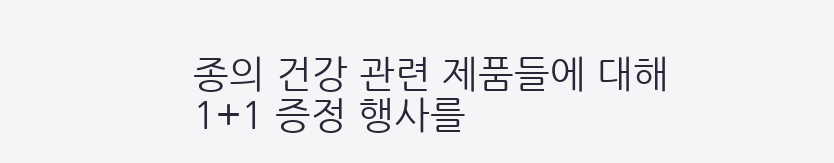종의 건강 관련 제품들에 대해 1+1 증정 행사를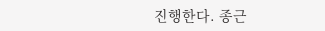진행한다. 종근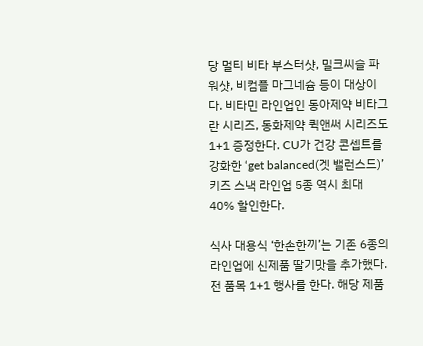당 멀티 비타 부스터샷, 밀크씨슬 파워샷, 비컴플 마그네슘 등이 대상이다. 비타민 라인업인 동아제약 비타그란 시리즈, 동화제약 퀵앤써 시리즈도 1+1 증정한다. CU가 건강 콘셉트를 강화한 ‘get balanced(겟 밸런스드)’ 키즈 스낵 라인업 5종 역시 최대 40% 할인한다.

식사 대용식 ‘한손한끼’는 기존 6종의 라인업에 신제품 딸기맛을 추가했다. 전 품목 1+1 행사를 한다. 해당 제품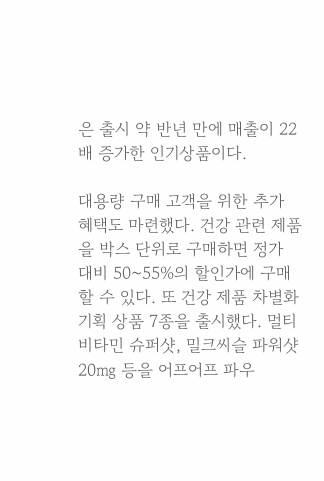은 출시 약 반년 만에 매출이 22배 증가한 인기상품이다.

대용량 구매 고객을 위한 추가 혜택도 마련했다. 건강 관련 제품을 박스 단위로 구매하면 정가 대비 50~55%의 할인가에 구매할 수 있다. 또 건강 제품 차별화 기획 상품 7종을 출시했다. 멀티 비타민 슈퍼샷, 밀크씨슬 파워샷 20㎎ 등을 어프어프 파우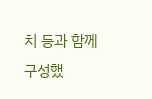치 등과 함께 구성했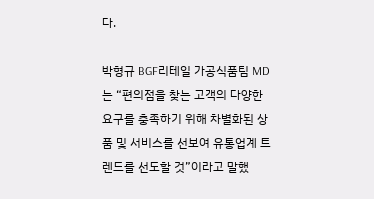다.

박형규 BGF리테일 가공식품팀 MD는 “편의점을 찾는 고객의 다양한 요구를 충족하기 위해 차별화된 상품 및 서비스를 선보여 유통업계 트렌드를 선도할 것”이라고 말했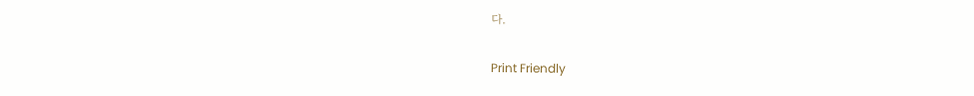다.

Print Friendly